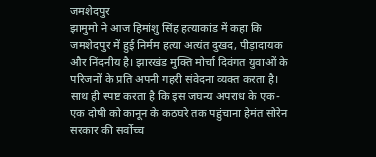जमशेदपुर
झामुमो ने आज हिमांशु सिंह हत्याकांड में कहा कि जमशेदपुर में हुई निर्मम हत्या अत्यंत दुखद, पीड़ादायक और निंदनीय है। झारखंड मुक्ति मोर्चा दिवंगत युवाओं के परिजनों के प्रति अपनी गहरी संवेदना व्यक्त करता है। साथ ही स्पष्ट करता है कि इस जघन्य अपराध के एक-एक दोषी को कानून के कठघरे तक पहुंचाना हेमंत सोरेन सरकार की सर्वोच्च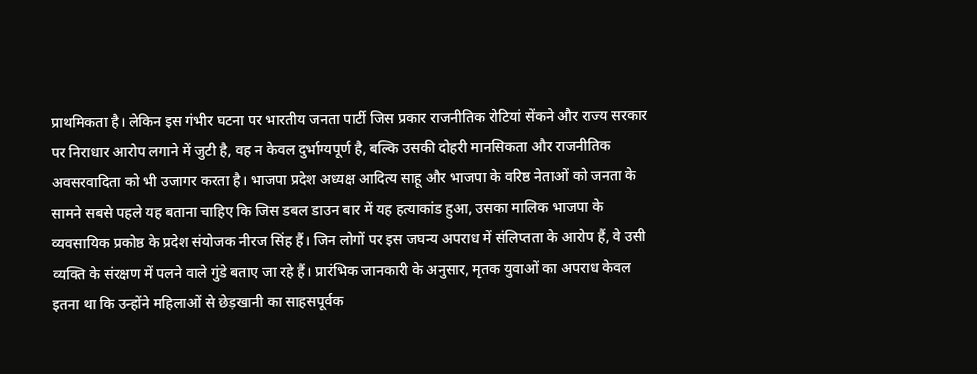प्राथमिकता है। लेकिन इस गंभीर घटना पर भारतीय जनता पार्टी जिस प्रकार राजनीतिक रोटियां सेंकने और राज्य सरकार पर निराधार आरोप लगाने में जुटी है, वह न केवल दुर्भाग्यपूर्ण है, बल्कि उसकी दोहरी मानसिकता और राजनीतिक अवसरवादिता को भी उजागर करता है। भाजपा प्रदेश अध्यक्ष आदित्य साहू और भाजपा के वरिष्ठ नेताओं को जनता के सामने सबसे पहले यह बताना चाहिए कि जिस डबल डाउन बार में यह हत्याकांड हुआ, उसका मालिक भाजपा के व्यवसायिक प्रकोष्ठ के प्रदेश संयोजक नीरज सिंह हैं। जिन लोगों पर इस जघन्य अपराध में संलिप्तता के आरोप हैं, वे उसी व्यक्ति के संरक्षण में पलने वाले गुंडे बताए जा रहे हैं। प्रारंभिक जानकारी के अनुसार, मृतक युवाओं का अपराध केवल इतना था कि उन्होंने महिलाओं से छेड़खानी का साहसपूर्वक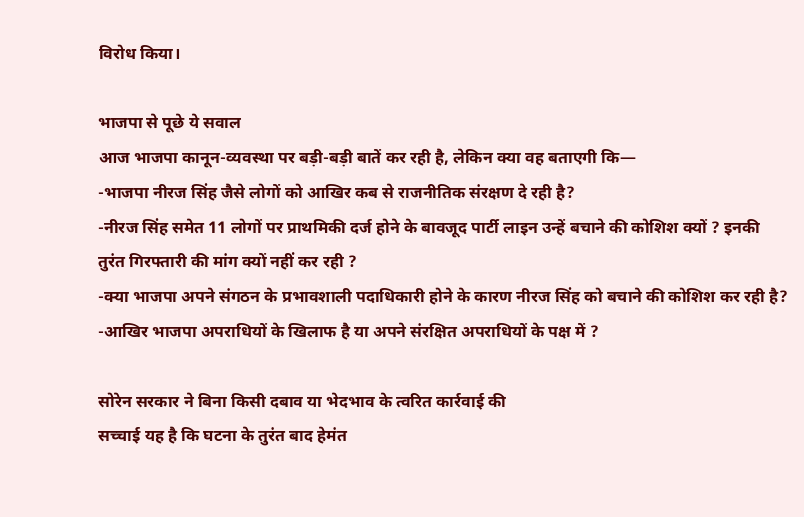विरोध किया।

भाजपा से पूछे ये सवाल
आज भाजपा कानून-व्यवस्था पर बड़ी-बड़ी बातें कर रही है, लेकिन क्या वह बताएगी कि—
-भाजपा नीरज सिंह जैसे लोगों को आखिर कब से राजनीतिक संरक्षण दे रही है?
-नीरज सिंह समेत 11 लोगों पर प्राथमिकी दर्ज होने के बावजूद पार्टी लाइन उन्हें बचाने की कोशिश क्यों ? इनकी तुरंत गिरफ्तारी की मांग क्यों नहीं कर रही ?
-क्या भाजपा अपने संगठन के प्रभावशाली पदाधिकारी होने के कारण नीरज सिंह को बचाने की कोशिश कर रही है?
-आखिर भाजपा अपराधियों के खिलाफ है या अपने संरक्षित अपराधियों के पक्ष में ?

सोरेन सरकार ने बिना किसी दबाव या भेदभाव के त्वरित कार्रवाई की
सच्चाई यह है कि घटना के तुरंत बाद हेमंत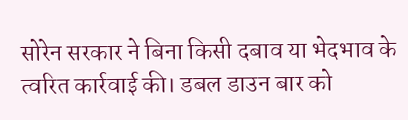सोरेन सरकार ने बिना किसी दबाव या भेदभाव के त्वरित कार्रवाई की। डबल डाउन बार को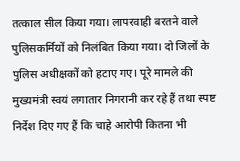तत्काल सील किया गया। लापरवाही बरतने वाले पुलिसकर्मियों को निलंबित किया गया। दो जिलों के पुलिस अधीक्षकों को हटाए गए। पूरे मामले की मुख्यमंत्री स्वयं लगातार निगरानी कर रहे हैं तथा स्पष्ट निर्देश दिए गए हैं कि चाहे आरोपी कितना भी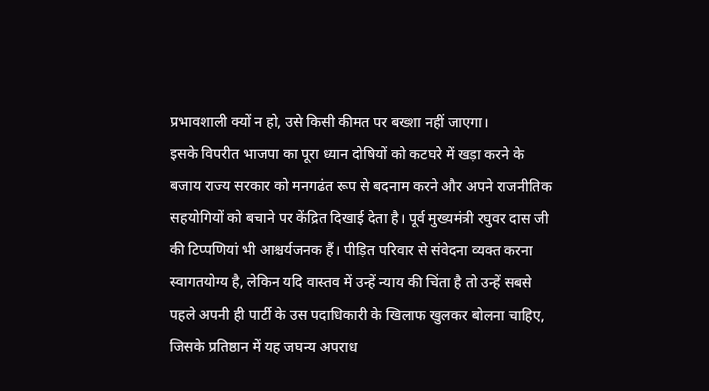प्रभावशाली क्यों न हो, उसे किसी कीमत पर बख्शा नहीं जाएगा।
इसके विपरीत भाजपा का पूरा ध्यान दोषियों को कटघरे में खड़ा करने के बजाय राज्य सरकार को मनगढंत रूप से बदनाम करने और अपने राजनीतिक सहयोगियों को बचाने पर केंद्रित दिखाई देता है। पूर्व मुख्यमंत्री रघुवर दास जी की टिप्पणियां भी आश्चर्यजनक हैं। पीड़ित परिवार से संवेदना व्यक्त करना स्वागतयोग्य है, लेकिन यदि वास्तव में उन्हें न्याय की चिंता है तो उन्हें सबसे पहले अपनी ही पार्टी के उस पदाधिकारी के खिलाफ खुलकर बोलना चाहिए, जिसके प्रतिष्ठान में यह जघन्य अपराध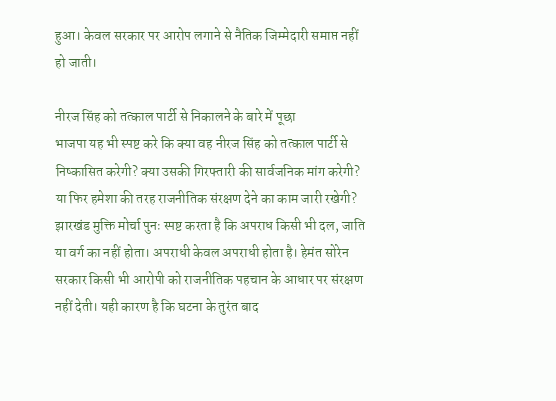हुआ। केवल सरकार पर आरोप लगाने से नैतिक जिम्मेदारी समाप्त नहीं हो जाती।

नीरज सिंह को तत्काल पार्टी से निकालने के बारे में पूछा
भाजपा यह भी स्पष्ट करे कि क्या वह नीरज सिंह को तत्काल पार्टी से निष्कासित करेगी? क्या उसकी गिरफ्तारी की सार्वजनिक मांग करेगी? या फिर हमेशा की तरह राजनीतिक संरक्षण देने का काम जारी रखेगी? झारखंड मुक्ति मोर्चा पुनः स्पष्ट करता है कि अपराध किसी भी दल, जाति या वर्ग का नहीं होता। अपराधी केवल अपराधी होता है। हेमंत सोरेन सरकार किसी भी आरोपी को राजनीतिक पहचान के आधार पर संरक्षण नहीं देती। यही कारण है कि घटना के तुरंत बाद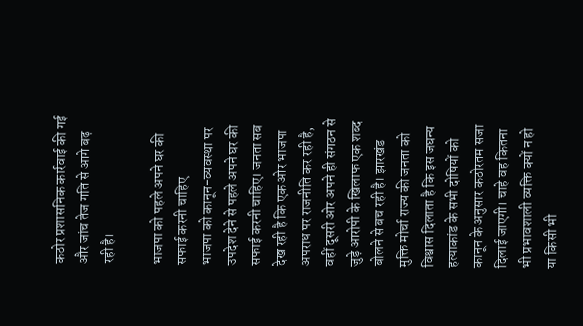कठोर प्रशासनिक कार्रवाई की गई और जांच तेज गति से आगे बढ़ रही है।

भाजपा को पहले अपने घर की सफाई करनी चाहिए
भाजपा को कानून-व्यवस्था पर उपदेश देने से पहले अपने घर की सफाई करनी चाहिए। जनता सब देख रही है कि एक ओर भाजपा अपराध पर राजनीति कर रही है, वहीं दूसरी ओर अपने ही संगठन से जुड़े आरोपी के खिलाफ एक शब्द बोलने से बच रही है। झारखंड मुक्ति मोर्चा राज्य की जनता को विश्वास दिलाता है कि इस जघन्य हत्याकांड के सभी दोषियों को कानून के अनुसार कठोरतम सजा दिलाई जाएगी। चाहे वह कितना भी प्रभावशाली व्यक्ति क्यों न हो या किसी भी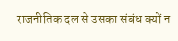राजनीतिक दल से उसका संबंध क्यों न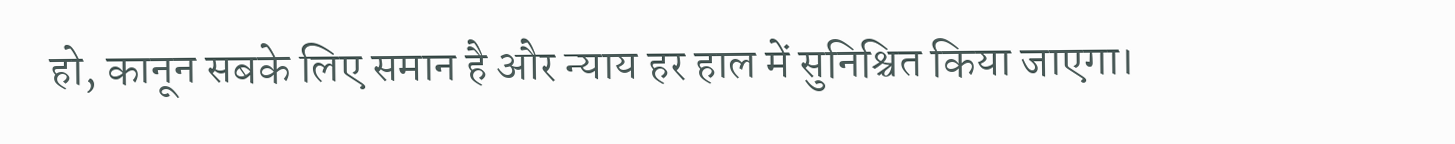हो, कानून सबके लिए समान है और न्याय हर हाल में सुनिश्चित किया जाएगा।